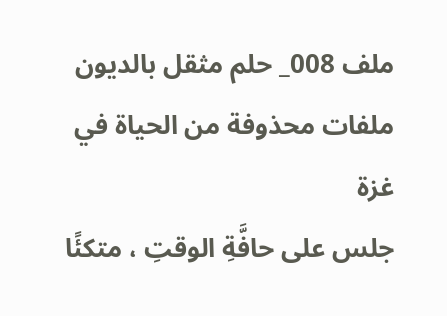ملف 008_ حلم مثقل بالديون
ملفات محذوفة من الحياة في غزة
جلس على حافَّةِ الوقتِ ، متكئًا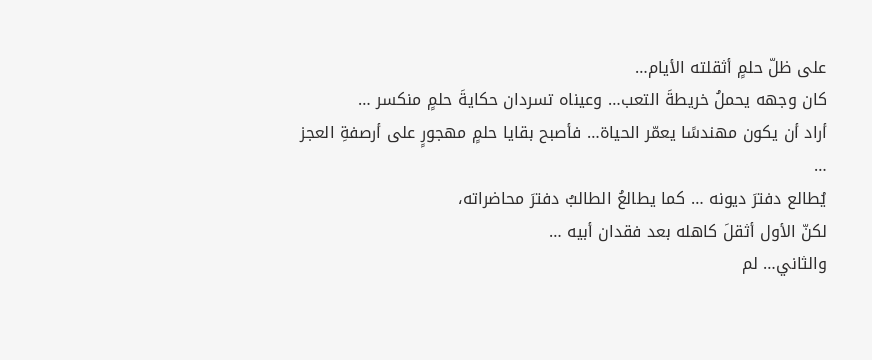على ظلّ حلمٍ أثقلته الأيام…
كان وجهه يحملُ خريطةَ التعب… وعيناه تسردان حكايةَ حلمٍ منكسر …
أراد أن يكون مهندسًا يعمّر الحياة… فأصبح بقايا حلمٍ مهجورٍ على أرصفةِ العجز
…
يُطالع دفترَ ديونه … كما يطالعُ الطالبُ دفترَ محاضراته،
لكنّ الأول أثقلَ كاهله بعد فقدان أبيه …
والثاني… لم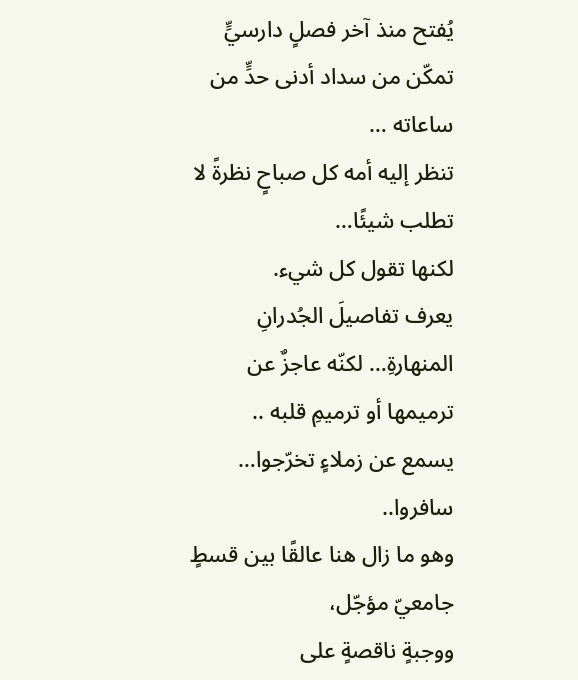يُفتح منذ آخر فصلٍ دارسيٍّ تمكّن من سداد أدنى حدٍّ من ساعاته …
تنظر إليه أمه كل صباحٍ نظرةً لا تطلب شيئًا…
لكنها تقول كل شيء.
يعرف تفاصيلَ الجُدرانِ المنهارةِ… لكنّه عاجزٌ عن ترميمها أو ترميمِ قلبه ..
يسمع عن زملاءٍ تخرّجوا… سافروا..
وهو ما زال هنا عالقًا بين قسطٍ جامعيّ مؤجّل،
ووجبةٍ ناقصةٍ على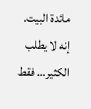مائدة البيت.
إنه لا يطلب الكثير… فقط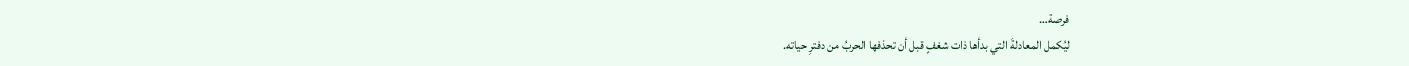فرصة…
ليُكمل المعادلةَ التي بدأها ذات شغفٍ قبل أن تحذفها الحربُ من دفترِ حياته.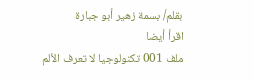بقلم/ بسمة زهير أبو جبارة
اقرأ أيضا
ملف 001 تكنولوجيا لا تعرف الألم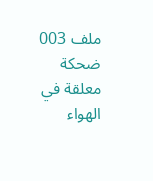ملف 003 ضحكة معلقة في الهواء